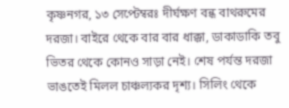কৃষ্ণনগর, ১৩ সেপ্টেম্বরঃ দীর্ঘক্ষণ বন্ধ বাথরুমের দরজা। বাইরে থেকে বার বার ধাক্কা, ডাকাডাকি তবু ভিতর থেকে কোনও সাড়া নেই। শেষ পর্যন্ত দরজা ভাঙতেই মিলল চাঞ্চল্যকর দৃশ্য। সিলিং থেকে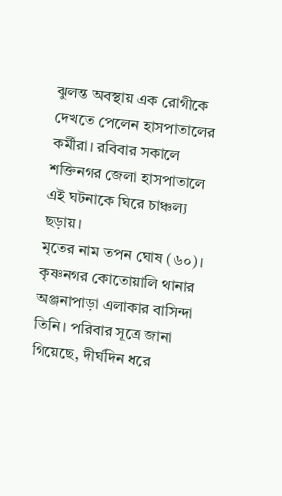ঝুলন্ত অবস্থায় এক রোগীকে দেখতে পেলেন হাসপাতালের কর্মীরা। রবিবার সকালে শক্তিনগর জেলা হাসপাতালে এই ঘটনাকে ঘিরে চাঞ্চল্য ছড়ায়।
মৃতের নাম তপন ঘোষ (৬০)। কৃষ্ণনগর কোতোয়ালি থানার অঞ্জনাপাড়া এলাকার বাসিন্দা তিনি। পরিবার সূত্রে জানা গিয়েছে, দীর্ঘদিন ধরে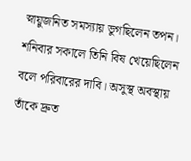স্নায়ুজনিত সমস্যায় ভুগছিলেন তপন। শনিবার সকালে তিনি বিষ খেয়েছিলেন বলে পরিবারের দাবি। অসুস্থ অবস্থায় তাঁকে দ্রুত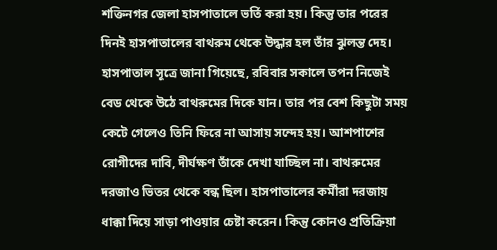শক্তিনগর জেলা হাসপাতালে ভর্তি করা হয়। কিন্তু তার পরের দিনই হাসপাতালের বাথরুম থেকে উদ্ধার হল তাঁর ঝুলন্ত দেহ।
হাসপাতাল সূত্রে জানা গিয়েছে, রবিবার সকালে তপন নিজেই বেড থেকে উঠে বাথরুমের দিকে যান। তার পর বেশ কিছুটা সময় কেটে গেলেও তিনি ফিরে না আসায় সন্দেহ হয়। আশপাশের রোগীদের দাবি, দীর্ঘক্ষণ তাঁকে দেখা যাচ্ছিল না। বাথরুমের দরজাও ভিতর থেকে বন্ধ ছিল। হাসপাতালের কর্মীরা দরজায় ধাক্কা দিয়ে সাড়া পাওয়ার চেষ্টা করেন। কিন্তু কোনও প্রতিক্রিয়া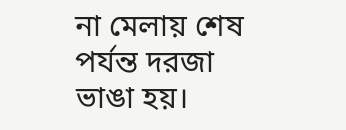না মেলায় শেষ পর্যন্ত দরজা ভাঙা হয়।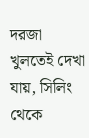দরজা খুলতেই দেখা যায়, সিলিং থেকে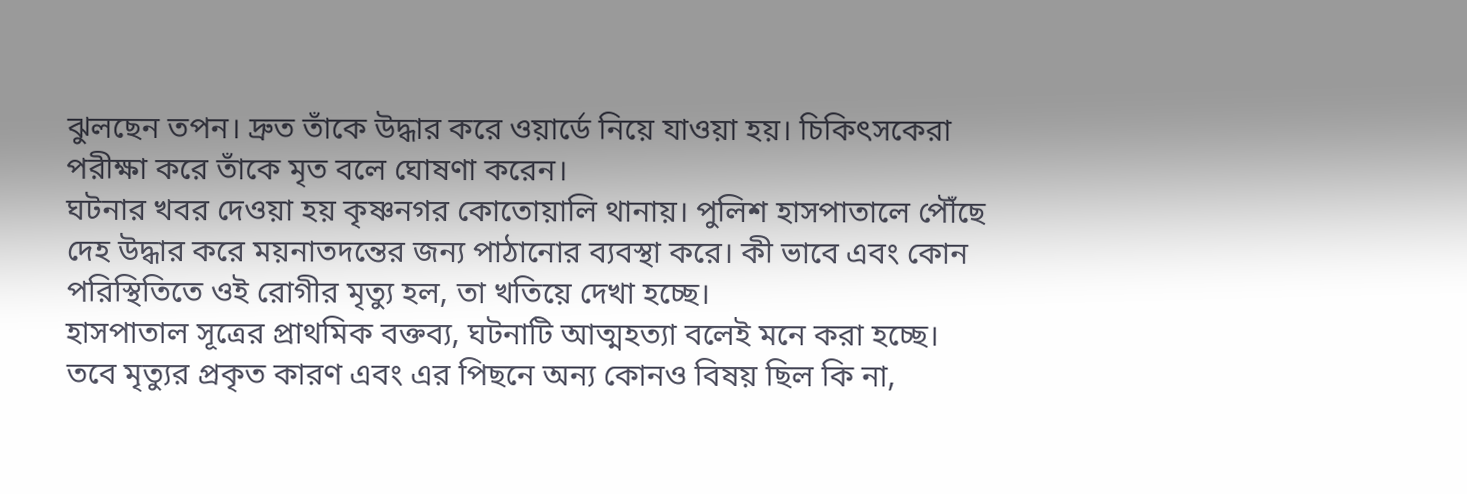ঝুলছেন তপন। দ্রুত তাঁকে উদ্ধার করে ওয়ার্ডে নিয়ে যাওয়া হয়। চিকিৎসকেরা পরীক্ষা করে তাঁকে মৃত বলে ঘোষণা করেন।
ঘটনার খবর দেওয়া হয় কৃষ্ণনগর কোতোয়ালি থানায়। পুলিশ হাসপাতালে পৌঁছে দেহ উদ্ধার করে ময়নাতদন্তের জন্য পাঠানোর ব্যবস্থা করে। কী ভাবে এবং কোন পরিস্থিতিতে ওই রোগীর মৃত্যু হল, তা খতিয়ে দেখা হচ্ছে।
হাসপাতাল সূত্রের প্রাথমিক বক্তব্য, ঘটনাটি আত্মহত্যা বলেই মনে করা হচ্ছে। তবে মৃত্যুর প্রকৃত কারণ এবং এর পিছনে অন্য কোনও বিষয় ছিল কি না,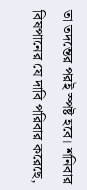তা তদন্তের পরই স্পষ্ট হবে। শনিবার বিষপানের যে দাবি পরিবার করেছে,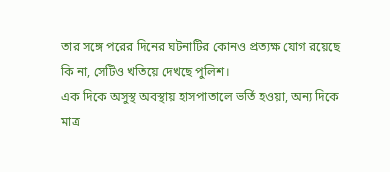তার সঙ্গে পরের দিনের ঘটনাটির কোনও প্রত্যক্ষ যোগ রয়েছে কি না, সেটিও খতিয়ে দেখছে পুলিশ।
এক দিকে অসুস্থ অবস্থায় হাসপাতালে ভর্তি হওয়া, অন্য দিকে মাত্র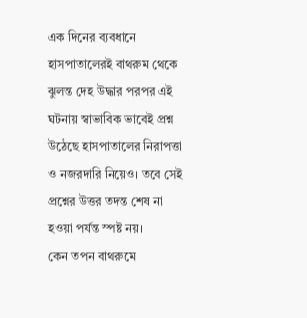এক দিনের ব্যবধানে হাসপাতালেরই বাথরুম থেকে ঝুলন্ত দেহ উদ্ধার পরপর এই ঘটনায় স্বাভাবিক ভাবেই প্রশ্ন উঠেছে হাসপাতালের নিরাপত্তা ও নজরদারি নিয়েও। তবে সেই প্রশ্নের উত্তর তদন্ত শেষ না হওয়া পর্যন্ত স্পষ্ট নয়।
কেন তপন বাথরুমে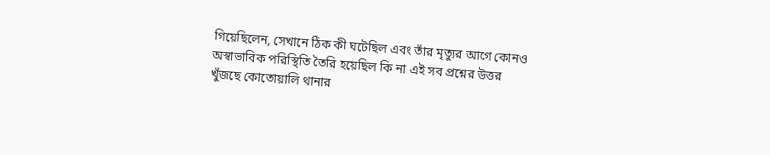গিয়েছিলেন, সেখানে ঠিক কী ঘটেছিল এবং তাঁর মৃত্যুর আগে কোনও অস্বাভাবিক পরিস্থিতি তৈরি হয়েছিল কি না এই সব প্রশ্নের উত্তর খুঁজছে কোতোয়ালি থানার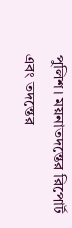পুলিশ। ময়নাতদন্তের রিপোর্ট এবং তদন্তের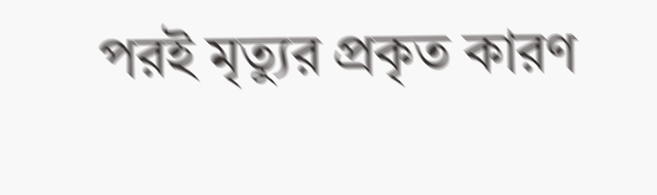পরই মৃত্যুর প্রকৃত কারণ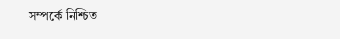সম্পর্কে নিশ্চিত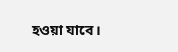হওয়া যাবে।